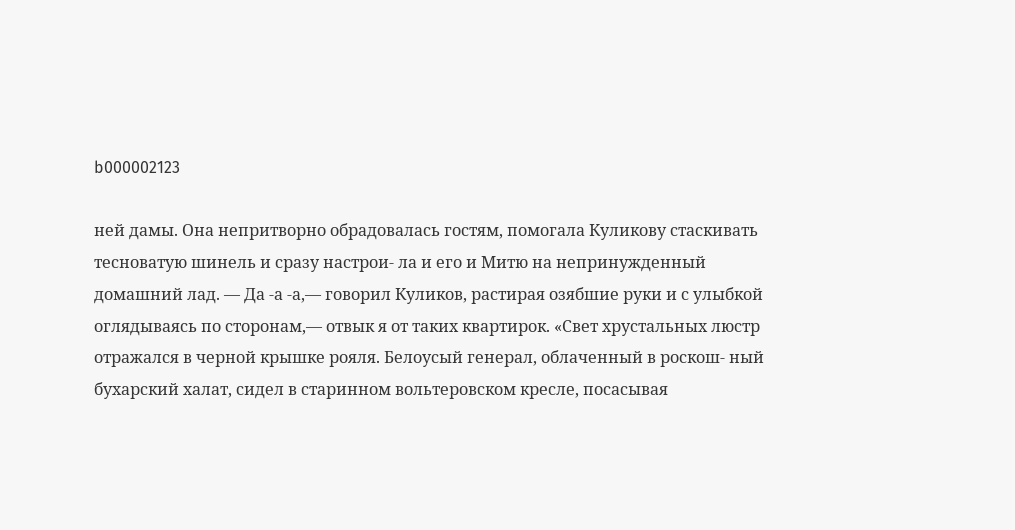b000002123

ней дамы. Она непритворно обрадовалась гостям, помогала Куликову стаскивать тесноватую шинель и сразу настрои- ла и его и Митю на непринужденный домашний лад. — Да -а -а,— говорил Куликов, растирая озябшие руки и с улыбкой оглядываясь по сторонам,— отвык я от таких квартирок. «Свет хрустальных люстр отражался в черной крышке рояля. Белоусый генерал, облаченный в роскош- ный бухарский халат, сидел в старинном вольтеровском кресле, посасывая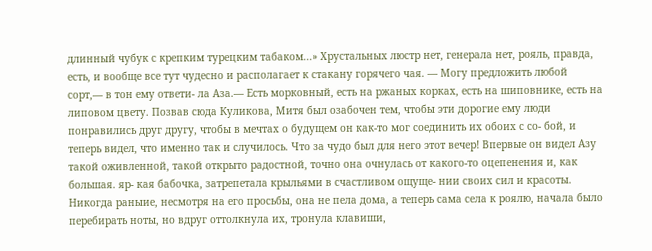длинный чубук с крепким турецким табаком...» Хрустальных люстр нет, генерала нет, рояль, правда, есть, и вообще все тут чудесно и располагает к стакану горячего чая. — Могу предложить любой сорт,— в тон ему ответи- ла Аза.— Есть морковный, есть на ржаных корках, есть на шиповнике, есть на липовом цвету. Позвав сюда Куликова, Митя был озабочен тем, чтобы эти дорогие ему люди понравились друг другу, чтобы в мечтах о будущем он как-то мог соединить их обоих с со- бой, и теперь видел, что именно так и случилось. Что за чудо был для него этот вечер! Впервые он видел Азу такой оживленной, такой открыто радостной, точно она очнулась от какого-то оцепенения и, как большая. яр- кая бабочка, затрепетала крыльями в счастливом ощуще- нии своих сил и красоты. Никогда раныие, несмотря на его просьбы, она не пела дома, а теперь сама села к роялю, начала было перебирать ноты, но вдруг оттолкнула их, тронула клавиши,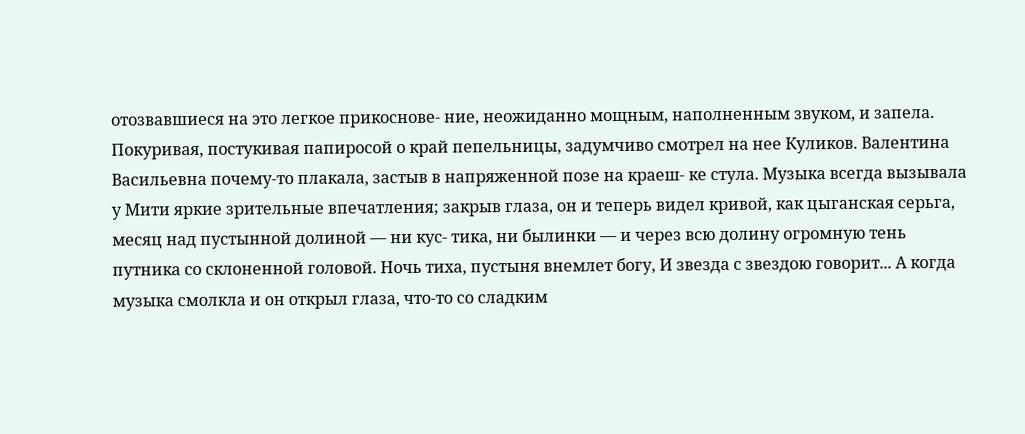отозвавшиеся на это легкое прикоснове- ние, неожиданно мощным, наполненным звуком, и запела. Покуривая, постукивая папиросой о край пепельницы, задумчиво смотрел на нее Куликов. Валентина Васильевна почему-то плакала, застыв в напряженной позе на краеш- ке стула. Музыка всегда вызывала у Мити яркие зрительные впечатления; закрыв глаза, он и теперь видел кривой, как цыганская серьга, месяц над пустынной долиной — ни кус- тика, ни былинки — и через всю долину огромную тень путника со склоненной головой. Ночь тиха, пустыня внемлет богу, И звезда с звездою говорит... А когда музыка смолкла и он открыл глаза, что-то со сладким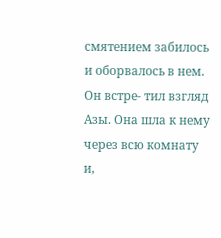смятением забилось и оборвалось в нем. Он встре- тил взгляд Азы. Она шла к нему через всю комнату и,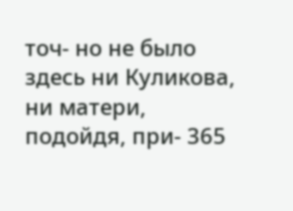точ- но не было здесь ни Куликова, ни матери, подойдя, при- 365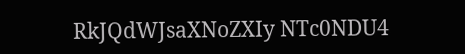RkJQdWJsaXNoZXIy NTc0NDU4